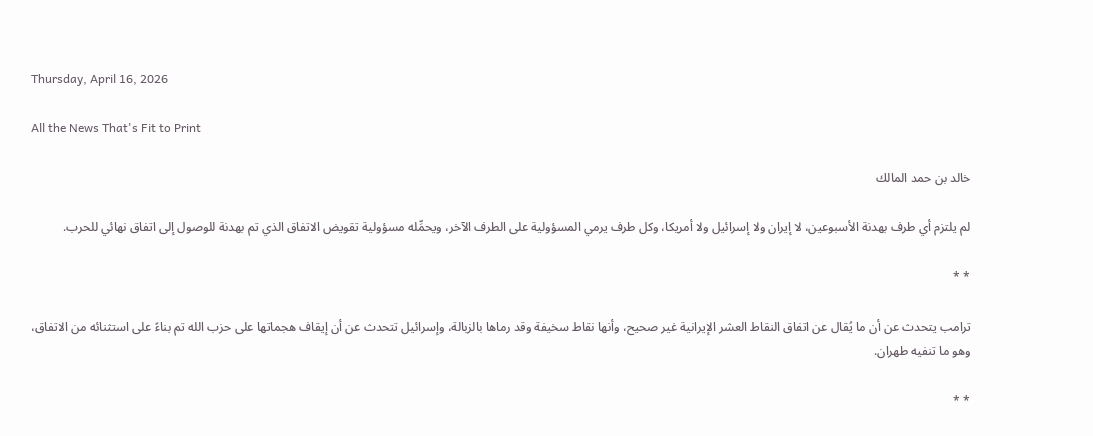Thursday, April 16, 2026

All the News That's Fit to Print

خالد بن حمد المالك

لم يلتزم أي طرف بهدنة الأسبوعين، لا إيران ولا إسرائيل ولا أمريكا، وكل طرف يرمي المسؤولية على الطرف الآخر، ويحمِّله مسؤولية تقويض الاتفاق الذي تم بهدنة للوصول إلى اتفاق نهائي للحرب.

* *

ترامب يتحدث عن أن ما يُقال عن اتفاق النقاط العشر الإيرانية غير صحيح، وأنها نقاط سخيفة وقد رماها بالزبالة، وإسرائيل تتحدث عن أن إيقاف هجماتها على حزب الله تم بناءً على استثنائه من الاتفاق، وهو ما تنفيه طهران.

* *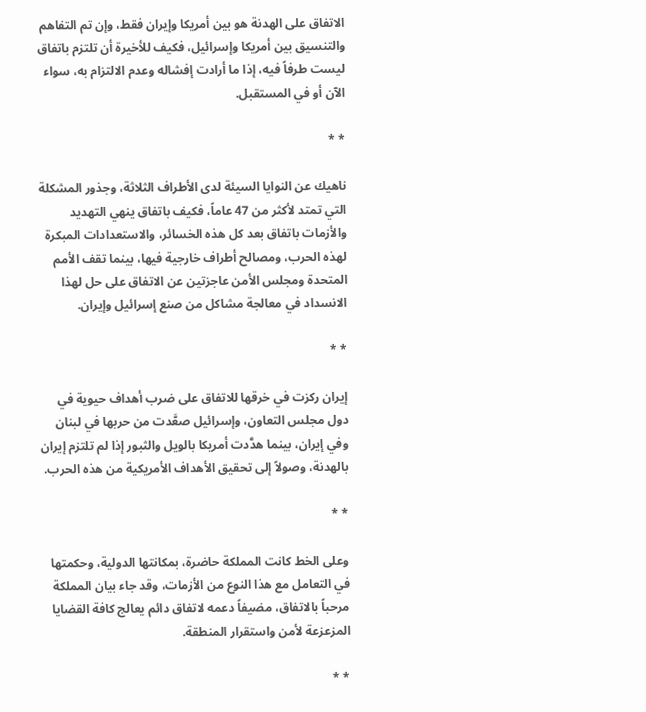الاتفاق على الهدنة هو بين أمريكا وإيران فقط، وإن تم التفاهم والتنسيق بين أمريكا وإسرائيل، فكيف للأخيرة أن تلتزم باتفاق ليست طرفاً فيه، إذا ما أرادت إفشاله وعدم الالتزام به، سواء الآن أو في المستقبل.

* *

ناهيك عن النوايا السيئة لدى الأطراف الثلاثة، وجذور المشكلة التي تمتد لأكثر من 47 عاماً، فكيف باتفاق ينهي التهديد والأزمات باتفاق بعد كل هذه الخسائر، والاستعدادات المبكرة لهذه الحرب، ومصالح أطراف خارجية فيها، بينما تقف الأمم المتحدة ومجلس الأمن عاجزتين عن الاتفاق على حل لهذا الانسداد في معالجة مشاكل من صنع إسرائيل وإيران.

* *

إيران ركزت في خرقها للاتفاق على ضرب أهداف حيوية في دول مجلس التعاون، وإسرائيل صعَّدت من حربها في لبنان وفي إيران، بينما هدَّدت أمريكا بالويل والثبور إذا لم تلتزم إيران بالهدنة، وصولاً إلى تحقيق الأهداف الأمريكية من هذه الحرب.

* *

وعلى الخط كانت المملكة حاضرة، بمكانتها الدولية، وحكمتها في التعامل مع هذا النوع من الأزمات، وقد جاء بيان المملكة مرحباً بالاتفاق، مضيفاً دعمه لاتفاق دائم يعالج كافة القضايا المزعزعة لأمن واستقرار المنطقة.

* *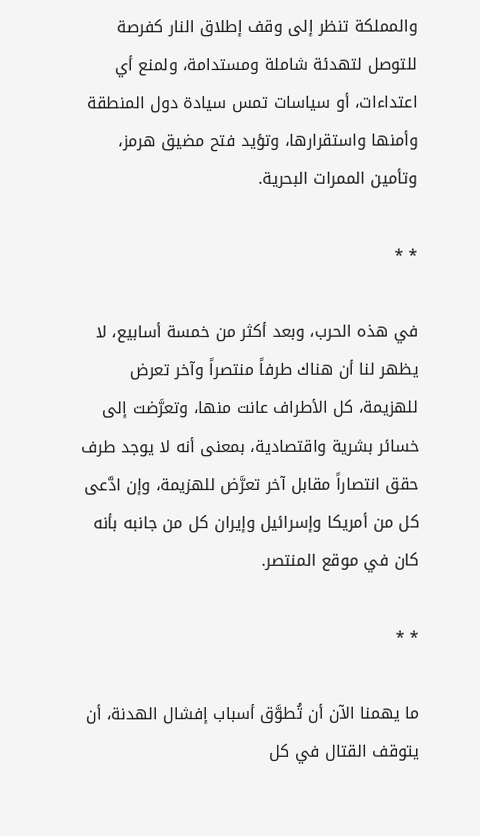والمملكة تنظر إلى وقف إطلاق النار كفرصة للتوصل لتهدئة شاملة ومستدامة، ولمنع أي اعتداءات، أو سياسات تمس سيادة دول المنطقة وأمنها واستقرارها، وتؤيد فتح مضيق هرمز، وتأمين الممرات البحرية.

* *

في هذه الحرب، وبعد أكثر من خمسة أسابيع، لا يظهر لنا أن هناك طرفاً منتصراً وآخر تعرض للهزيمة، كل الأطراف عانت منها، وتعرَّضت إلى خسائر بشرية واقتصادية، بمعنى أنه لا يوجد طرف حقق انتصاراً مقابل آخر تعرَّض للهزيمة، وإن ادَّعى كل من أمريكا وإسرائيل وإيران كل من جانبه بأنه كان في موقع المنتصر.

* *

ما يهمنا الآن أن تُطوَّق أسباب إفشال الهدنة، أن يتوقف القتال في كل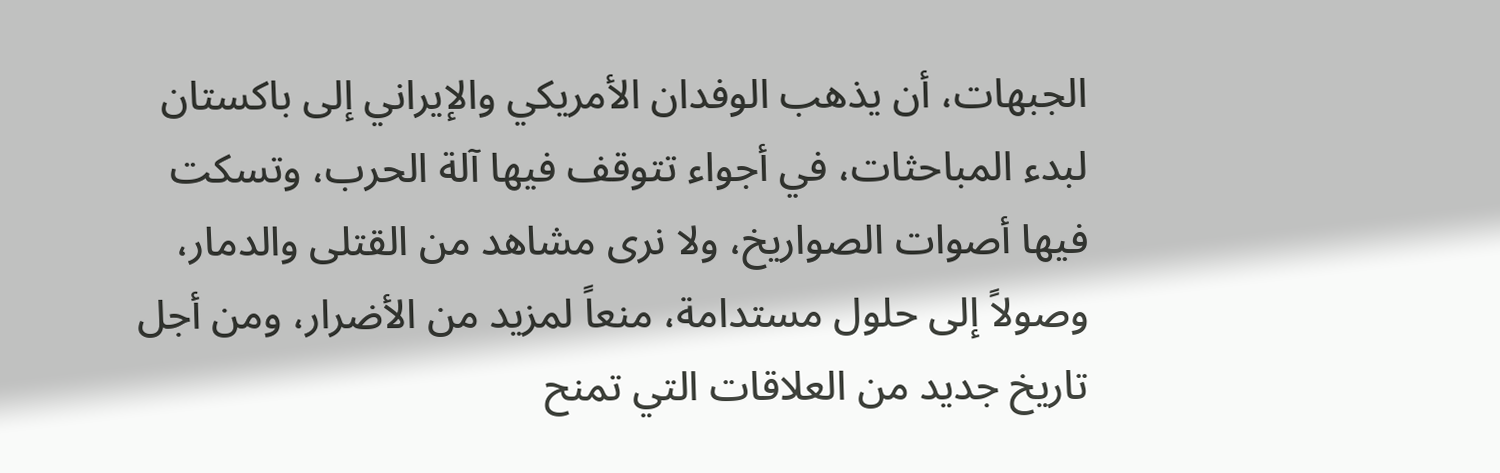الجبهات، أن يذهب الوفدان الأمريكي والإيراني إلى باكستان لبدء المباحثات، في أجواء تتوقف فيها آلة الحرب، وتسكت فيها أصوات الصواريخ، ولا نرى مشاهد من القتلى والدمار، وصولاً إلى حلول مستدامة، منعاً لمزيد من الأضرار، ومن أجل تاريخ جديد من العلاقات التي تمنح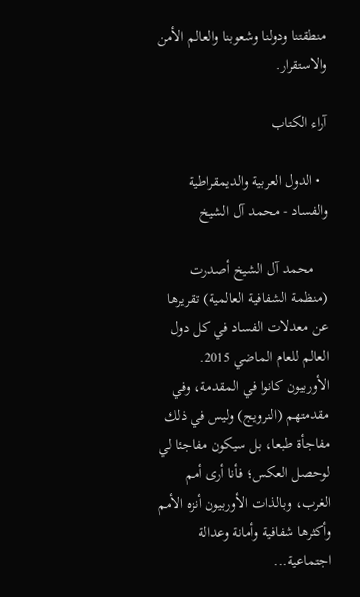منطقتنا ودولنا وشعوبنا والعالم الأمن والاستقرار.

آراء الكتاب

  • الدول العربية والديمقراطية والفساد - محمد آل الشيخ

    محمد آل الشيخ أصدرت (منظمة الشفافية العالمية) تقريرها عن معدلات الفساد في كل دول العالم للعام الماضي 2015. الأوربيون كانوا في المقدمة، وفي مقدمتهم (النرويج) وليس في ذلك مفاجأة طبعا، بل سيكون مفاجئا لي لوحصل العكس؛ فأنا أرى أمم الغرب، وبالذات الأوربيون أنزه الأمم وأكثرها شفافية وأمانة وعدالة اجتماعية...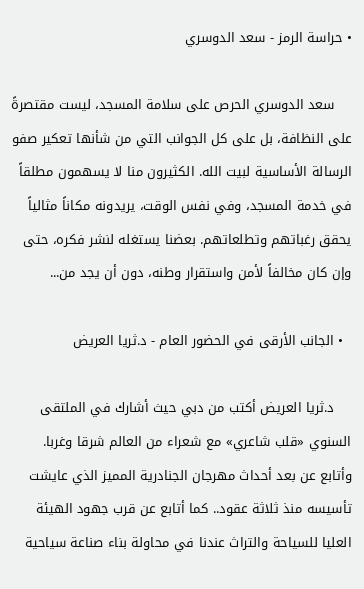• حراسة الرمز - سعد الدوسري

    سعد الدوسري الحرص على سلامة المسجد، ليست مقتصرةً على النظافة، بل على كل الجوانب التي من شأنها تعكير صفو الرسالة الأساسية لبيت الله. الكثيرون منا لا يسهمون مطلقاً في خدمة المسجد، وفي نفس الوقت، يريدونه مكاناً مثالياً يحقق رغباتهم وتطلعاتهم. بعضنا يستغله لنشر فكره، حتى وإن كان مخالفاً لأمن واستقرار وطنه، دون أن يجد من...

  • الجانب الأرقى في الحضور العام - د.ثريا العريض

    د.ثريا العريض أكتب من دبي حيث أشارك في الملتقى السنوي «قلب شاعري» مع شعراء من العالم شرقا وغربا. وأتابع عن بعد أحداث مهرجان الجنادرية المميز الذي عايشت تأسيسه منذ ثلاثة عقود.. كما أتابع عن قرب جهود الهيئة العليا للسياحة والتراث عندنا في محاولة بناء صناعة سياحية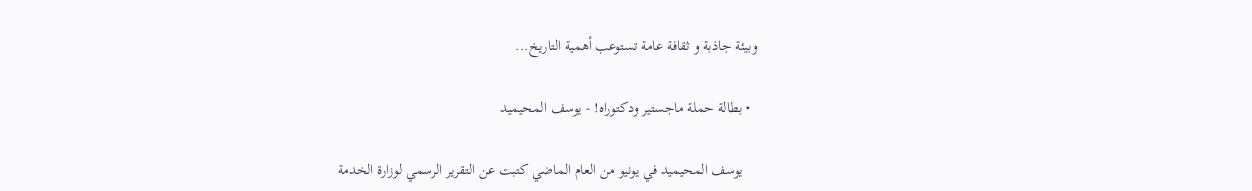وبيئة جاذبة و ثقافة عامة تستوعب أهمية التاريخ...

  • بطالة حملة ماجستير ودكتوراه! - يوسف المحيميد

    يوسف المحيميد في يونيو من العام الماضي كتبت عن التقرير الرسمي لوزارة الخدمة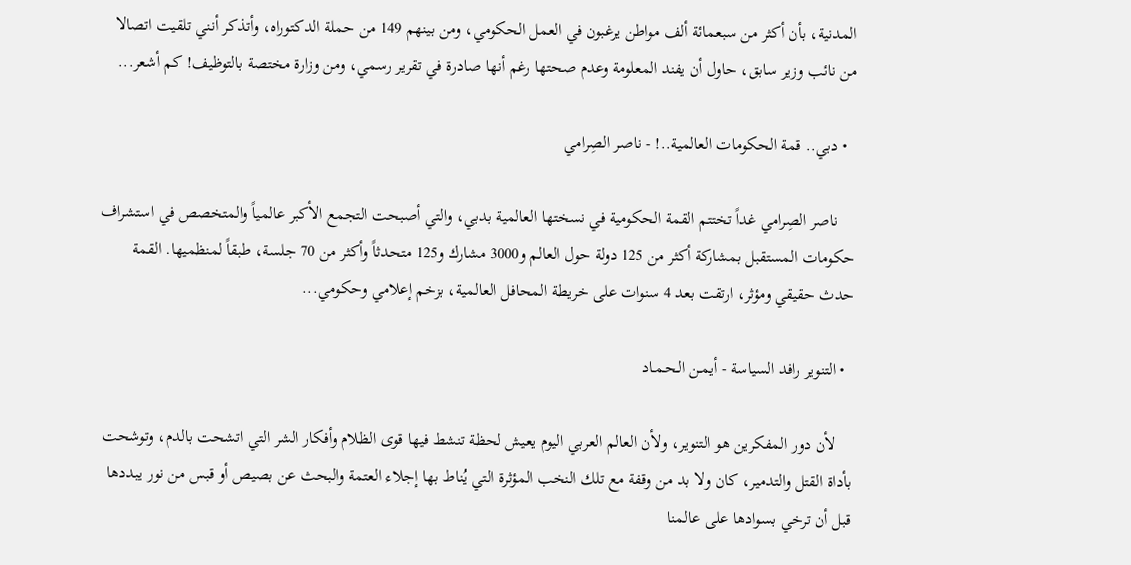المدنية، بأن أكثر من سبعمائة ألف مواطن يرغبون في العمل الحكومي، ومن بينهم 149 من حملة الدكتوراه، وأتذكر أنني تلقيت اتصالا من نائب وزير سابق، حاول أن يفند المعلومة وعدم صحتها رغم أنها صادرة في تقرير رسمي، ومن وزارة مختصة بالتوظيف! كم أشعر...

  • دبي.. قمة الحكومات العالمية..! - ناصر الصِرامي

    ناصر الصِرامي غداً تختتم القمة الحكومية في نسختها العالمية بدبي، والتي أصبحت التجمع الأكبر عالمياً والمتخصص في استشراف حكومات المستقبل بمشاركة أكثر من 125 دولة حول العالم و3000 مشارك و125 متحدثاً وأكثر من 70 جلسة، طبقاً لمنظميها. القمة حدث حقيقي ومؤثر، ارتقت بعد 4 سنوات على خريطة المحافل العالمية، بزخم إعلامي وحكومي...

  • التنوير رافد السياسة - أيمـن الـحـمـاد

    لأن دور المفكرين هو التنوير، ولأن العالم العربي اليوم يعيش لحظة تنشط فيها قوى الظلام وأفكار الشر التي اتشحت بالدم، وتوشحت بأداة القتل والتدمير، كان ولا بد من وقفة مع تلك النخب المؤثرة التي يُناط بها إجلاء العتمة والبحث عن بصيص أو قبس من نور يبددها قبل أن ترخي بسوادها على عالمنا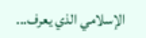الإسلامي الذي يعرف...